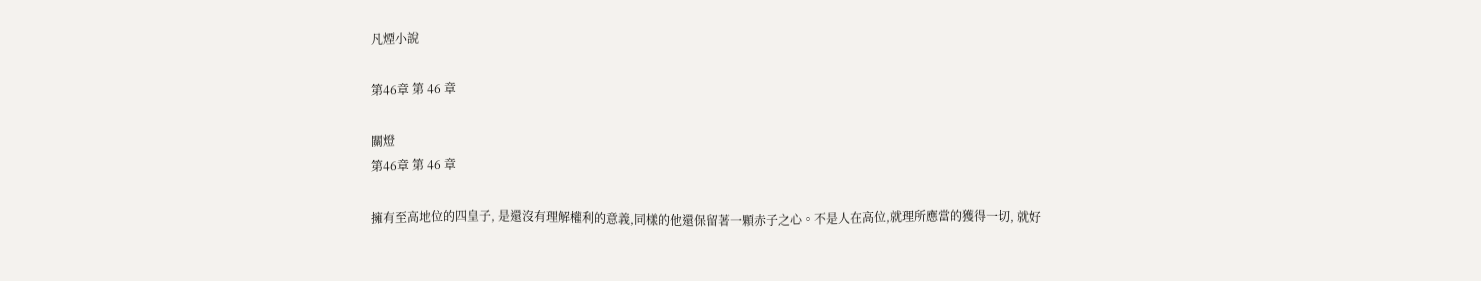凡煙小說

第46章 第 46 章

關燈
第46章 第 46 章

擁有至高地位的四皇子, 是還沒有理解權利的意義,同樣的他還保留著一顆赤子之心。不是人在高位,就理所應當的獲得一切, 就好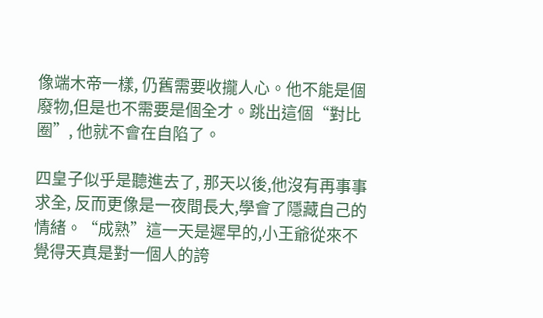像端木帝一樣, 仍舊需要收攏人心。他不能是個廢物,但是也不需要是個全才。跳出這個“對比圈”, 他就不會在自陷了。

四皇子似乎是聽進去了, 那天以後,他沒有再事事求全, 反而更像是一夜間長大,學會了隱藏自己的情緒。“成熟”這一天是遲早的,小王爺從來不覺得天真是對一個人的誇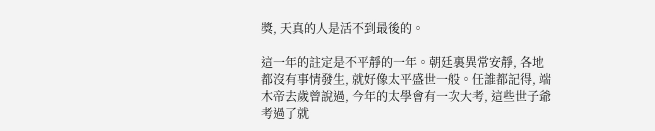獎, 天真的人是活不到最後的。

這一年的註定是不平靜的一年。朝廷裏異常安靜, 各地都沒有事情發生, 就好像太平盛世一般。任誰都記得, 端木帝去歲曾說過, 今年的太學會有一次大考, 這些世子爺考過了就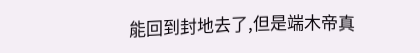能回到封地去了,但是端木帝真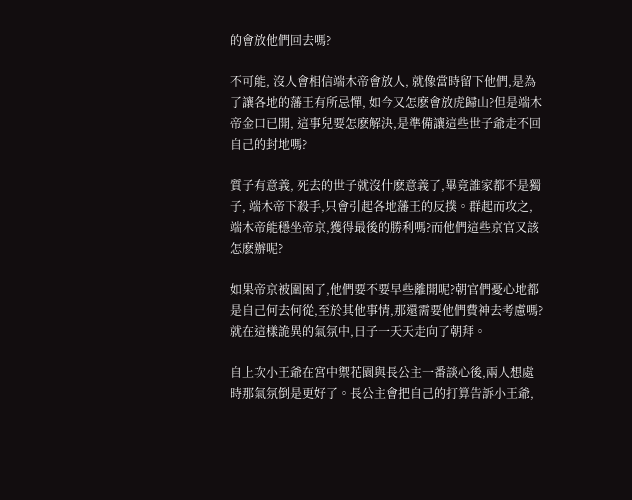的會放他們回去嗎?

不可能, 沒人會相信端木帝會放人, 就像當時留下他們,是為了讓各地的藩王有所忌憚, 如今又怎麽會放虎歸山?但是端木帝金口已開, 這事兒要怎麽解決,是準備讓這些世子爺走不回自己的封地嗎?

質子有意義, 死去的世子就沒什麽意義了,畢竟誰家都不是獨子, 端木帝下殺手,只會引起各地藩王的反撲。群起而攻之,端木帝能穩坐帝京,獲得最後的勝利嗎?而他們這些京官又該怎麽辦呢?

如果帝京被圍困了,他們要不要早些離開呢?朝官們憂心地都是自己何去何從,至於其他事情,那還需要他們費神去考慮嗎?就在這樣詭異的氣氛中,日子一天天走向了朝拜。

自上次小王爺在宮中禦花園與長公主一番談心後,兩人想處時那氣氛倒是更好了。長公主會把自己的打算告訴小王爺,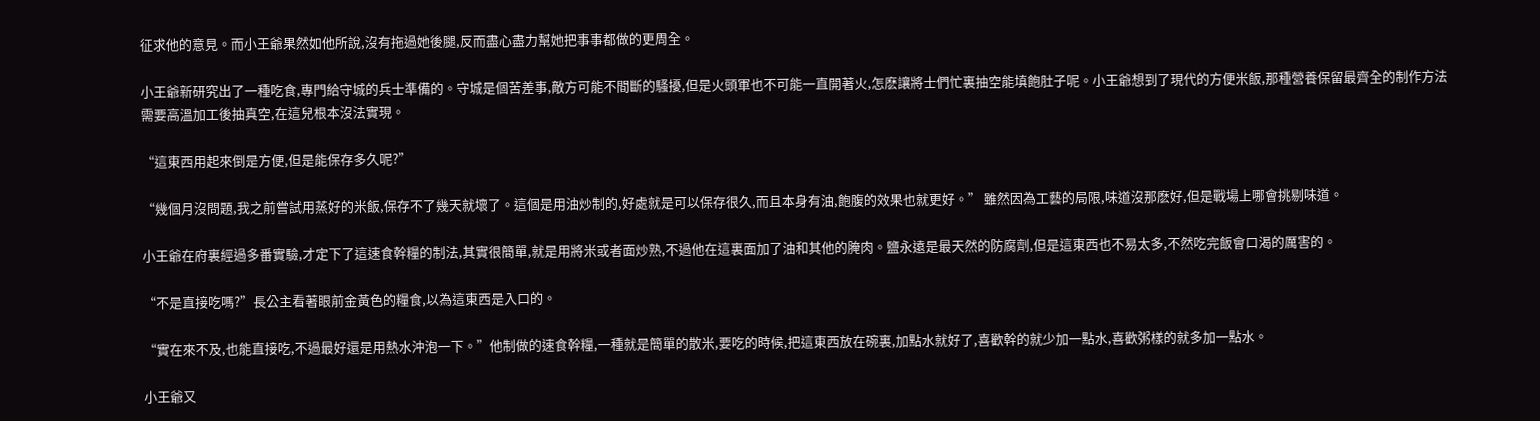征求他的意見。而小王爺果然如他所說,沒有拖過她後腿,反而盡心盡力幫她把事事都做的更周全。

小王爺新研究出了一種吃食,專門給守城的兵士準備的。守城是個苦差事,敵方可能不間斷的騷擾,但是火頭軍也不可能一直開著火,怎麽讓將士們忙裏抽空能填飽肚子呢。小王爺想到了現代的方便米飯,那種營養保留最齊全的制作方法需要高溫加工後抽真空,在這兒根本沒法實現。

“這東西用起來倒是方便,但是能保存多久呢?”

“幾個月沒問題,我之前嘗試用蒸好的米飯,保存不了幾天就壞了。這個是用油炒制的,好處就是可以保存很久,而且本身有油,飽腹的效果也就更好。” 雖然因為工藝的局限,味道沒那麽好,但是戰場上哪會挑剔味道。

小王爺在府裏經過多番實驗,才定下了這速食幹糧的制法,其實很簡單,就是用將米或者面炒熟,不過他在這裏面加了油和其他的腌肉。鹽永遠是最天然的防腐劑,但是這東西也不易太多,不然吃完飯會口渴的厲害的。

“不是直接吃嗎?”長公主看著眼前金黃色的糧食,以為這東西是入口的。

“實在來不及,也能直接吃,不過最好還是用熱水沖泡一下。”他制做的速食幹糧,一種就是簡單的散米,要吃的時候,把這東西放在碗裏,加點水就好了,喜歡幹的就少加一點水,喜歡粥樣的就多加一點水。

小王爺又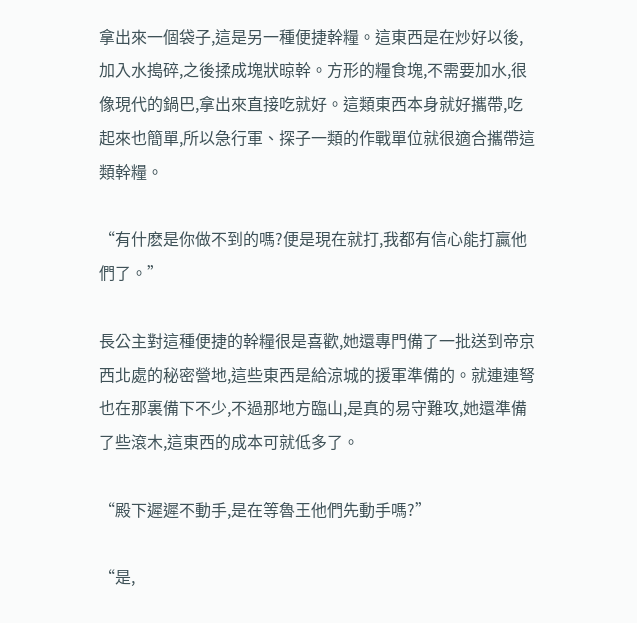拿出來一個袋子,這是另一種便捷幹糧。這東西是在炒好以後,加入水搗碎,之後揉成塊狀晾幹。方形的糧食塊,不需要加水,很像現代的鍋巴,拿出來直接吃就好。這類東西本身就好攜帶,吃起來也簡單,所以急行軍、探子一類的作戰單位就很適合攜帶這類幹糧。

“有什麽是你做不到的嗎?便是現在就打,我都有信心能打贏他們了。”

長公主對這種便捷的幹糧很是喜歡,她還專門備了一批送到帝京西北處的秘密營地,這些東西是給涼城的援軍準備的。就連連弩也在那裏備下不少,不過那地方臨山,是真的易守難攻,她還準備了些滾木,這東西的成本可就低多了。

“殿下遲遲不動手,是在等魯王他們先動手嗎?”

“是,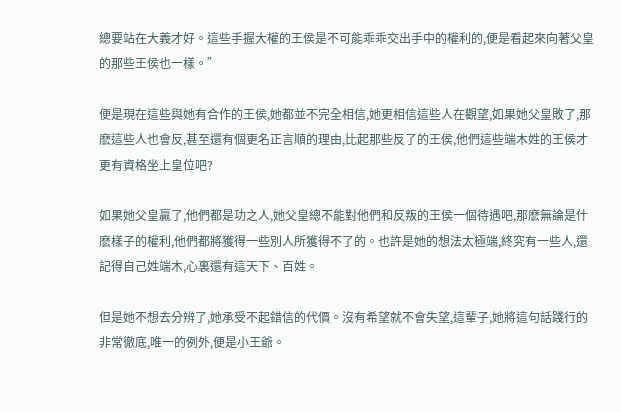總要站在大義才好。這些手握大權的王侯是不可能乖乖交出手中的權利的,便是看起來向著父皇的那些王侯也一樣。”

便是現在這些與她有合作的王侯,她都並不完全相信,她更相信這些人在觀望,如果她父皇敗了,那麽這些人也會反,甚至還有個更名正言順的理由,比起那些反了的王侯,他們這些端木姓的王侯才更有資格坐上皇位吧?

如果她父皇贏了,他們都是功之人,她父皇總不能對他們和反叛的王侯一個待遇吧,那麽無論是什麽樣子的權利,他們都將獲得一些別人所獲得不了的。也許是她的想法太極端,終究有一些人,還記得自己姓端木,心裏還有這天下、百姓。

但是她不想去分辨了,她承受不起錯信的代價。沒有希望就不會失望,這輩子,她將這句話踐行的非常徹底,唯一的例外,便是小王爺。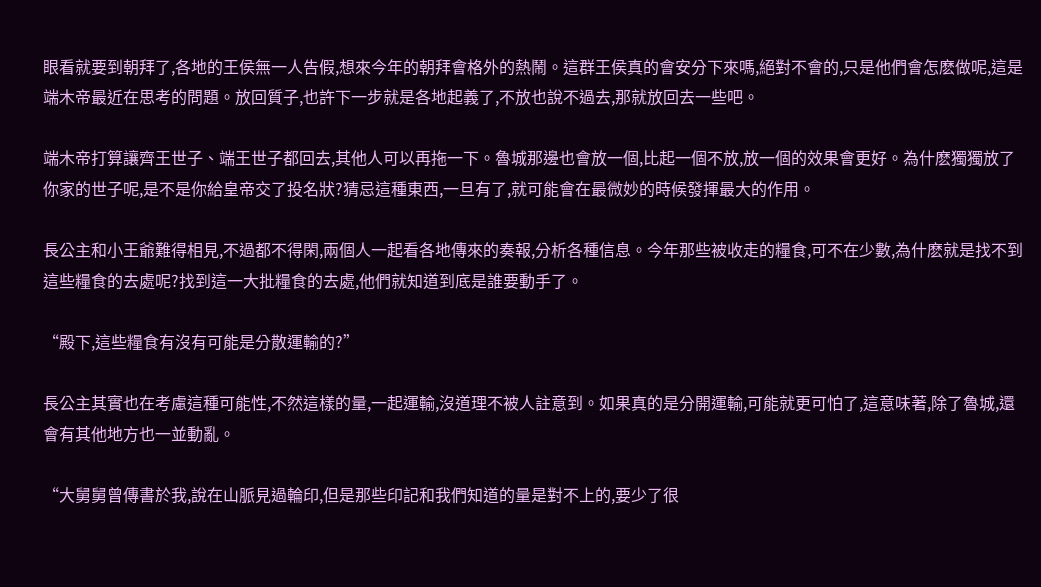眼看就要到朝拜了,各地的王侯無一人告假,想來今年的朝拜會格外的熱鬧。這群王侯真的會安分下來嗎,絕對不會的,只是他們會怎麽做呢,這是端木帝最近在思考的問題。放回質子,也許下一步就是各地起義了,不放也說不過去,那就放回去一些吧。

端木帝打算讓齊王世子、端王世子都回去,其他人可以再拖一下。魯城那邊也會放一個,比起一個不放,放一個的效果會更好。為什麽獨獨放了你家的世子呢,是不是你給皇帝交了投名狀?猜忌這種東西,一旦有了,就可能會在最微妙的時候發揮最大的作用。

長公主和小王爺難得相見,不過都不得閑,兩個人一起看各地傳來的奏報,分析各種信息。今年那些被收走的糧食,可不在少數,為什麽就是找不到這些糧食的去處呢?找到這一大批糧食的去處,他們就知道到底是誰要動手了。

“殿下,這些糧食有沒有可能是分散運輸的?”

長公主其實也在考慮這種可能性,不然這樣的量,一起運輸,沒道理不被人註意到。如果真的是分開運輸,可能就更可怕了,這意味著,除了魯城,還會有其他地方也一並動亂。

“大舅舅曾傳書於我,說在山脈見過輪印,但是那些印記和我們知道的量是對不上的,要少了很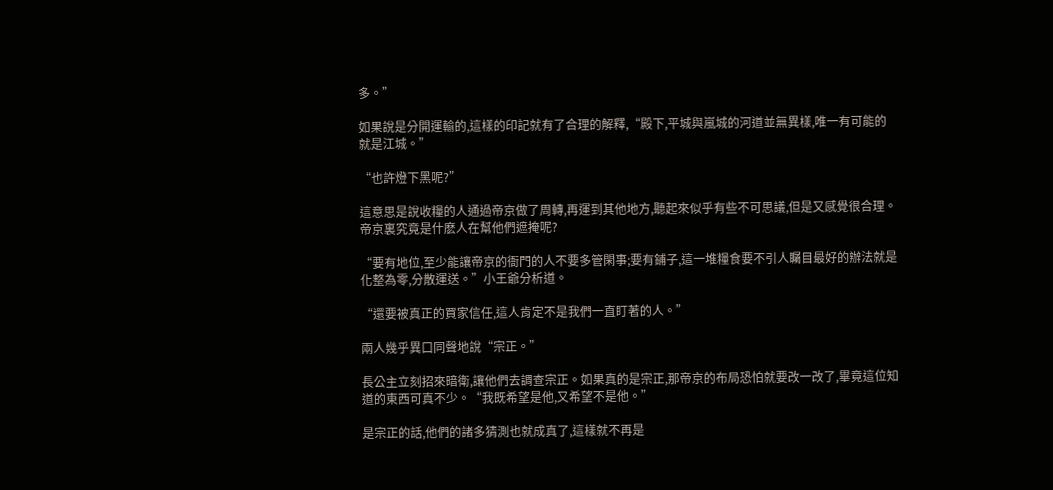多。”

如果說是分開運輸的,這樣的印記就有了合理的解釋,“殿下,平城與嵐城的河道並無異樣,唯一有可能的就是江城。”

“也許燈下黑呢?”

這意思是說收糧的人通過帝京做了周轉,再運到其他地方,聽起來似乎有些不可思議,但是又感覺很合理。帝京裏究竟是什麽人在幫他們遮掩呢?

“要有地位,至少能讓帝京的衙門的人不要多管閑事;要有鋪子,這一堆糧食要不引人矚目最好的辦法就是化整為零,分散運送。”小王爺分析道。

“還要被真正的買家信任,這人肯定不是我們一直盯著的人。”

兩人幾乎異口同聲地說“宗正。”

長公主立刻招來暗衛,讓他們去調查宗正。如果真的是宗正,那帝京的布局恐怕就要改一改了,畢竟這位知道的東西可真不少。“我既希望是他,又希望不是他。”

是宗正的話,他們的諸多猜測也就成真了,這樣就不再是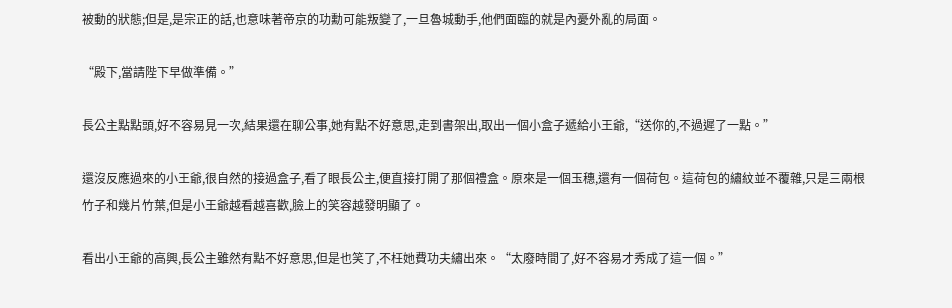被動的狀態;但是,是宗正的話,也意味著帝京的功勳可能叛變了,一旦魯城動手,他們面臨的就是內憂外亂的局面。

“殿下,當請陛下早做準備。”

長公主點點頭,好不容易見一次,結果還在聊公事,她有點不好意思,走到書架出,取出一個小盒子遞給小王爺,“送你的,不過遲了一點。”

還沒反應過來的小王爺,很自然的接過盒子,看了眼長公主,便直接打開了那個禮盒。原來是一個玉穗,還有一個荷包。這荷包的繡紋並不覆雜,只是三兩根竹子和幾片竹葉,但是小王爺越看越喜歡,臉上的笑容越發明顯了。

看出小王爺的高興,長公主雖然有點不好意思,但是也笑了,不枉她費功夫繡出來。“太廢時間了,好不容易才秀成了這一個。”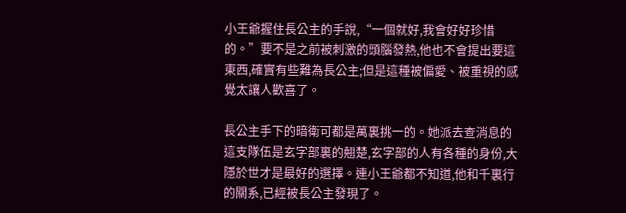小王爺握住長公主的手說,“一個就好,我會好好珍惜的。”要不是之前被刺激的頭腦發熱,他也不會提出要這東西,確實有些難為長公主;但是這種被偏愛、被重視的感覺太讓人歡喜了。

長公主手下的暗衛可都是萬裏挑一的。她派去查消息的這支隊伍是玄字部裏的翹楚,玄字部的人有各種的身份,大隱於世才是最好的選擇。連小王爺都不知道,他和千裏行的關系,已經被長公主發現了。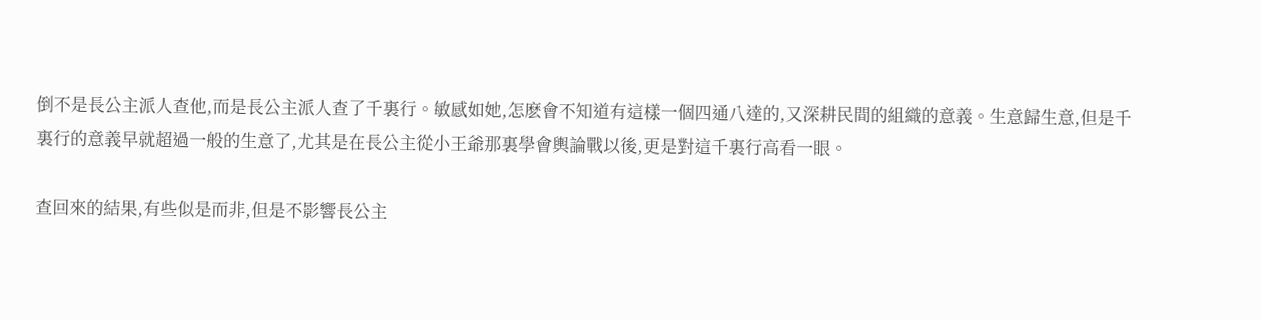倒不是長公主派人查他,而是長公主派人查了千裏行。敏感如她,怎麽會不知道有這樣一個四通八達的,又深耕民間的組織的意義。生意歸生意,但是千裏行的意義早就超過一般的生意了,尤其是在長公主從小王爺那裏學會輿論戰以後,更是對這千裏行高看一眼。

查回來的結果,有些似是而非,但是不影響長公主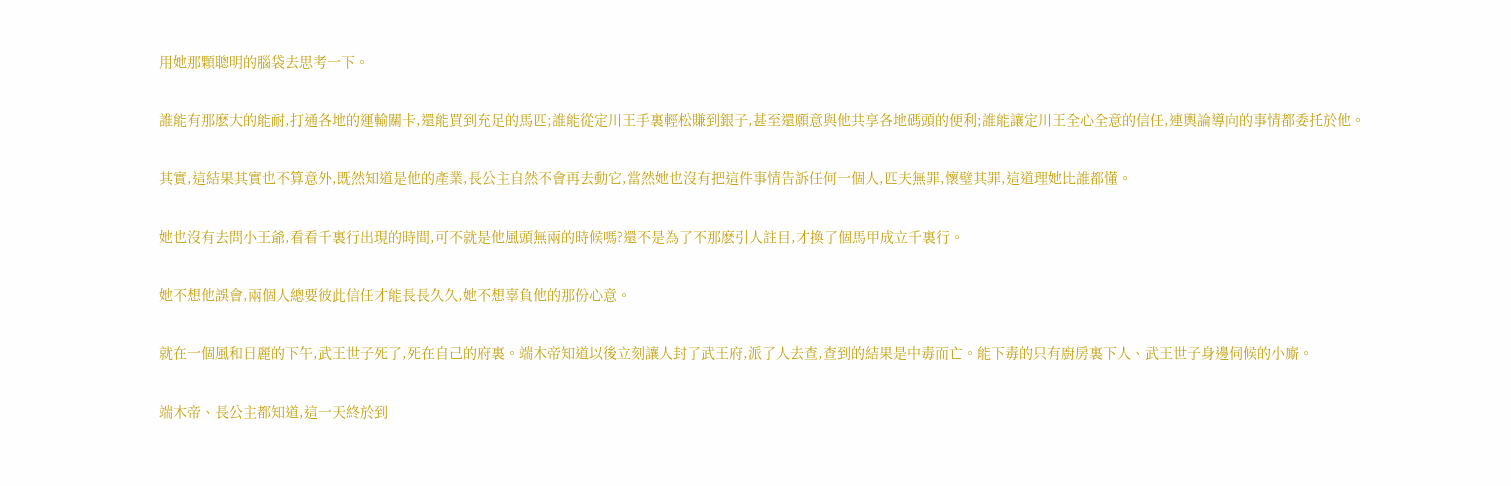用她那顆聰明的腦袋去思考一下。

誰能有那麽大的能耐,打通各地的運輸關卡,還能買到充足的馬匹;誰能從定川王手裏輕松賺到銀子,甚至還願意與他共享各地碼頭的便利;誰能讓定川王全心全意的信任,連輿論導向的事情都委托於他。

其實,這結果其實也不算意外,既然知道是他的產業,長公主自然不會再去動它,當然她也沒有把這件事情告訴任何一個人,匹夫無罪,懷璧其罪,這道理她比誰都懂。

她也沒有去問小王爺,看看千裏行出現的時間,可不就是他風頭無兩的時候嗎?還不是為了不那麽引人註目,才換了個馬甲成立千裏行。

她不想他誤會,兩個人總要彼此信任才能長長久久,她不想辜負他的那份心意。

就在一個風和日麗的下午,武王世子死了,死在自己的府裏。端木帝知道以後立刻讓人封了武王府,派了人去查,查到的結果是中毒而亡。能下毒的只有廚房裏下人、武王世子身邊伺候的小廝。

端木帝、長公主都知道,這一天終於到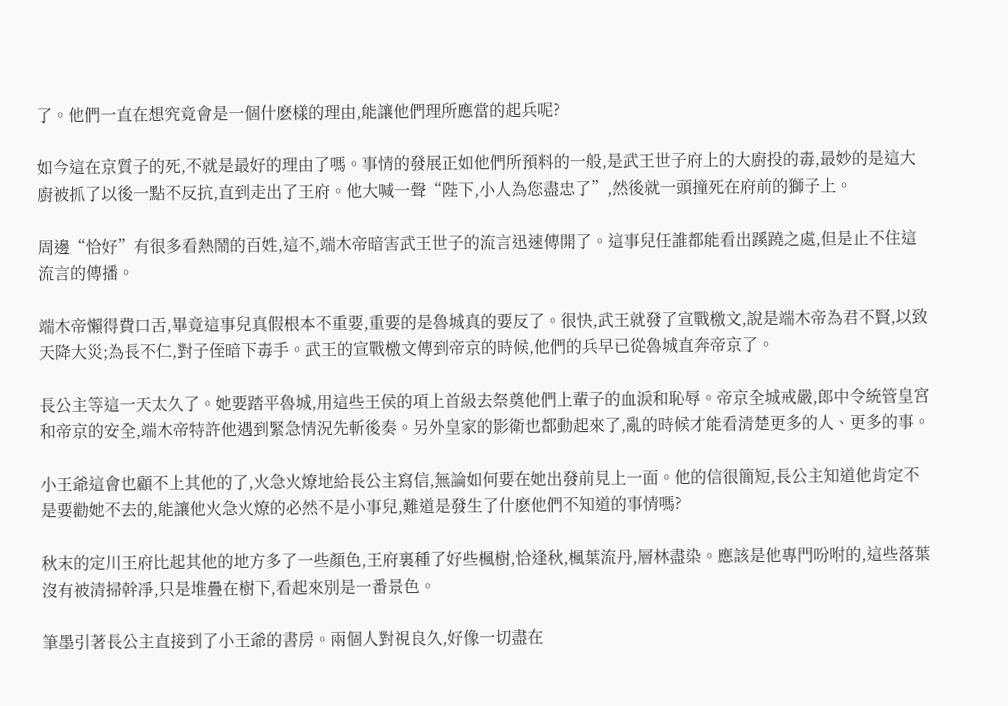了。他們一直在想究竟會是一個什麽樣的理由,能讓他們理所應當的起兵呢?

如今這在京質子的死,不就是最好的理由了嗎。事情的發展正如他們所預料的一般,是武王世子府上的大廚投的毒,最妙的是這大廚被抓了以後一點不反抗,直到走出了王府。他大喊一聲“陛下,小人為您盡忠了”,然後就一頭撞死在府前的獅子上。

周邊“恰好”有很多看熱鬧的百姓,這不,端木帝暗害武王世子的流言迅速傳開了。這事兒任誰都能看出蹊蹺之處,但是止不住這流言的傳播。

端木帝懶得費口舌,畢竟這事兒真假根本不重要,重要的是魯城真的要反了。很快,武王就發了宣戰檄文,說是端木帝為君不賢,以致天降大災;為長不仁,對子侄暗下毒手。武王的宣戰檄文傳到帝京的時候,他們的兵早已從魯城直奔帝京了。

長公主等這一天太久了。她要踏平魯城,用這些王侯的項上首級去祭奠他們上輩子的血淚和恥辱。帝京全城戒嚴,郎中令統管皇宮和帝京的安全,端木帝特許他遇到緊急情況先斬後奏。另外皇家的影衛也都動起來了,亂的時候才能看清楚更多的人、更多的事。

小王爺這會也顧不上其他的了,火急火燎地給長公主寫信,無論如何要在她出發前見上一面。他的信很簡短,長公主知道他肯定不是要勸她不去的,能讓他火急火燎的必然不是小事兒,難道是發生了什麽他們不知道的事情嗎?

秋末的定川王府比起其他的地方多了一些顏色,王府裏種了好些楓樹,恰逢秋,楓葉流丹,層林盡染。應該是他專門吩咐的,這些落葉沒有被清掃幹凈,只是堆疊在樹下,看起來別是一番景色。

筆墨引著長公主直接到了小王爺的書房。兩個人對視良久,好像一切盡在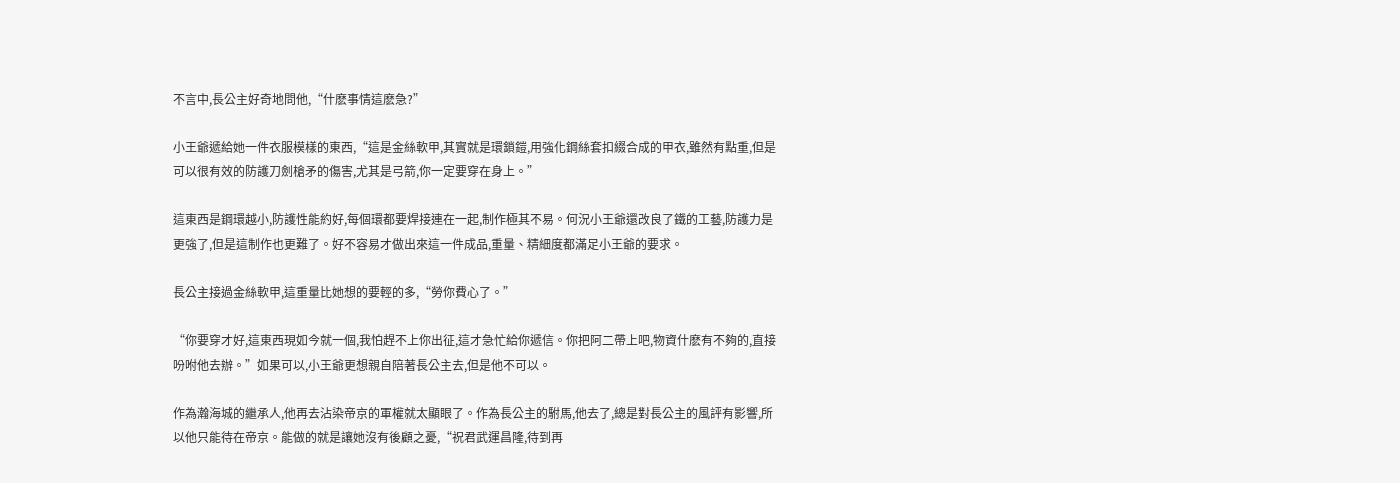不言中,長公主好奇地問他,“什麽事情這麽急?”

小王爺遞給她一件衣服模樣的東西,“這是金絲軟甲,其實就是環鎖鎧,用強化鋼絲套扣綴合成的甲衣,雖然有點重,但是可以很有效的防護刀劍槍矛的傷害,尤其是弓箭,你一定要穿在身上。”

這東西是鋼環越小,防護性能約好,每個環都要焊接連在一起,制作極其不易。何況小王爺還改良了鐵的工藝,防護力是更強了,但是這制作也更難了。好不容易才做出來這一件成品,重量、精細度都滿足小王爺的要求。

長公主接過金絲軟甲,這重量比她想的要輕的多,“勞你費心了。”

“你要穿才好,這東西現如今就一個,我怕趕不上你出征,這才急忙給你遞信。你把阿二帶上吧,物資什麽有不夠的,直接吩咐他去辦。”如果可以,小王爺更想親自陪著長公主去,但是他不可以。

作為瀚海城的繼承人,他再去沾染帝京的軍權就太顯眼了。作為長公主的駙馬,他去了,總是對長公主的風評有影響,所以他只能待在帝京。能做的就是讓她沒有後顧之憂,“祝君武運昌隆,待到再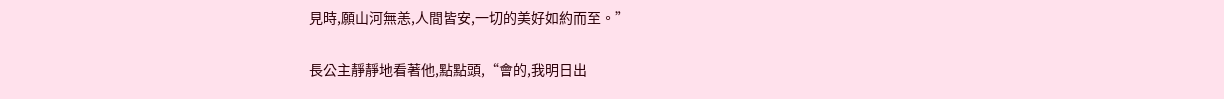見時,願山河無恙,人間皆安,一切的美好如約而至。”

長公主靜靜地看著他,點點頭,“會的,我明日出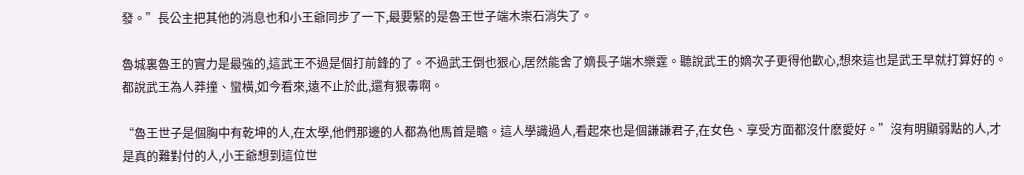發。”長公主把其他的消息也和小王爺同步了一下,最要緊的是魯王世子端木崇石消失了。

魯城裏魯王的實力是最強的,這武王不過是個打前鋒的了。不過武王倒也狠心,居然能舍了嫡長子端木樂霆。聽說武王的嫡次子更得他歡心,想來這也是武王早就打算好的。都說武王為人莽撞、蠻橫,如今看來,遠不止於此,還有狠毒啊。

“魯王世子是個胸中有乾坤的人,在太學,他們那邊的人都為他馬首是瞻。這人學識過人,看起來也是個謙謙君子,在女色、享受方面都沒什麽愛好。”沒有明顯弱點的人,才是真的難對付的人,小王爺想到這位世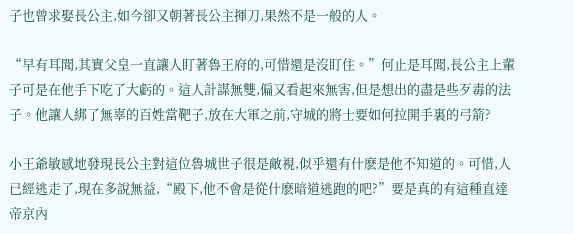子也曾求娶長公主,如今卻又朝著長公主揮刀,果然不是一般的人。

“早有耳聞,其實父皇一直讓人盯著魯王府的,可惜還是沒盯住。”何止是耳聞,長公主上輩子可是在他手下吃了大虧的。這人計謀無雙,偏又看起來無害,但是想出的盡是些歹毒的法子。他讓人綁了無辜的百姓當靶子,放在大軍之前,守城的將士要如何拉開手裏的弓箭?

小王爺敏感地發現長公主對這位魯城世子很是敵視,似乎還有什麽是他不知道的。可惜,人已經逃走了,現在多說無益,“殿下,他不會是從什麽暗道逃跑的吧?”要是真的有這種直達帝京內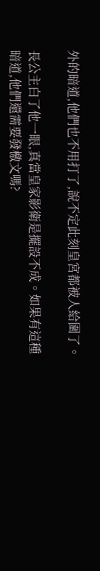外的暗道,他們也不用打了,說不定此刻皇宮都被人給圍了。

長公主白了他一眼,真當皇家影衛是擺設不成。如果有這種暗道,他們還需要發檄文嗎?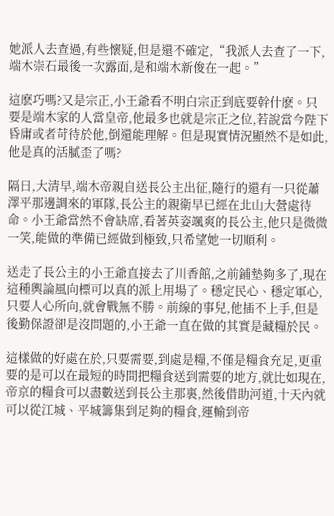她派人去查過,有些懷疑,但是還不確定,“我派人去查了一下,端木崇石最後一次露面,是和端木新俊在一起。”

這麽巧嗎?又是宗正,小王爺看不明白宗正到底要幹什麽。只要是端木家的人當皇帝,他最多也就是宗正之位,若說當今陛下昏庸或者苛待於他,倒還能理解。但是現實情況顯然不是如此,他是真的活膩歪了嗎?

隔日,大清早,端木帝親自送長公主出征,隨行的還有一只從蕭澤平那邊調來的軍隊,長公主的親衛早已經在北山大營處待命。小王爺當然不會缺席,看著英姿颯爽的長公主,他只是微微一笑,能做的準備已經做到極致,只希望她一切順利。

送走了長公主的小王爺直接去了川香館,之前鋪墊夠多了,現在這種輿論風向標可以真的派上用場了。穩定民心、穩定軍心,只要人心所向,就會戰無不勝。前線的事兒,他插不上手,但是後勤保證卻是沒問題的,小王爺一直在做的其實是藏糧於民。

這樣做的好處在於,只要需要,到處是糧,不僅是糧食充足,更重要的是可以在最短的時間把糧食送到需要的地方,就比如現在,帝京的糧食可以盡數送到長公主那裏,然後借助河道,十天內就可以從江城、平城籌集到足夠的糧食,運輸到帝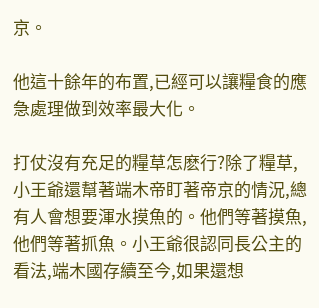京。

他這十餘年的布置,已經可以讓糧食的應急處理做到效率最大化。

打仗沒有充足的糧草怎麽行?除了糧草,小王爺還幫著端木帝盯著帝京的情況,總有人會想要渾水摸魚的。他們等著摸魚,他們等著抓魚。小王爺很認同長公主的看法,端木國存續至今,如果還想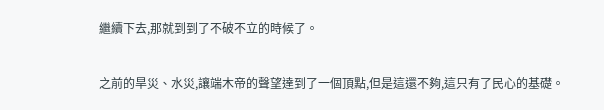繼續下去,那就到到了不破不立的時候了。

之前的旱災、水災,讓端木帝的聲望達到了一個頂點,但是這還不夠,這只有了民心的基礎。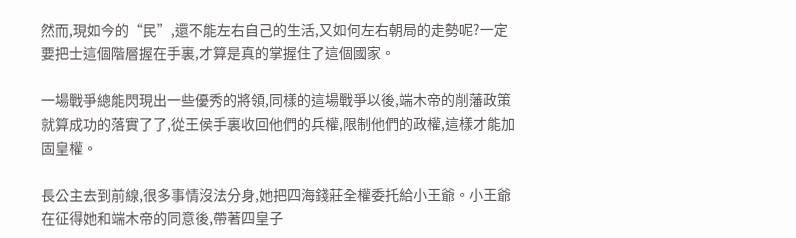然而,現如今的“民”,還不能左右自己的生活,又如何左右朝局的走勢呢?一定要把士這個階層握在手裏,才算是真的掌握住了這個國家。

一場戰爭總能閃現出一些優秀的將領,同樣的這場戰爭以後,端木帝的削藩政策就算成功的落實了了,從王侯手裏收回他們的兵權,限制他們的政權,這樣才能加固皇權。

長公主去到前線,很多事情沒法分身,她把四海錢莊全權委托給小王爺。小王爺在征得她和端木帝的同意後,帶著四皇子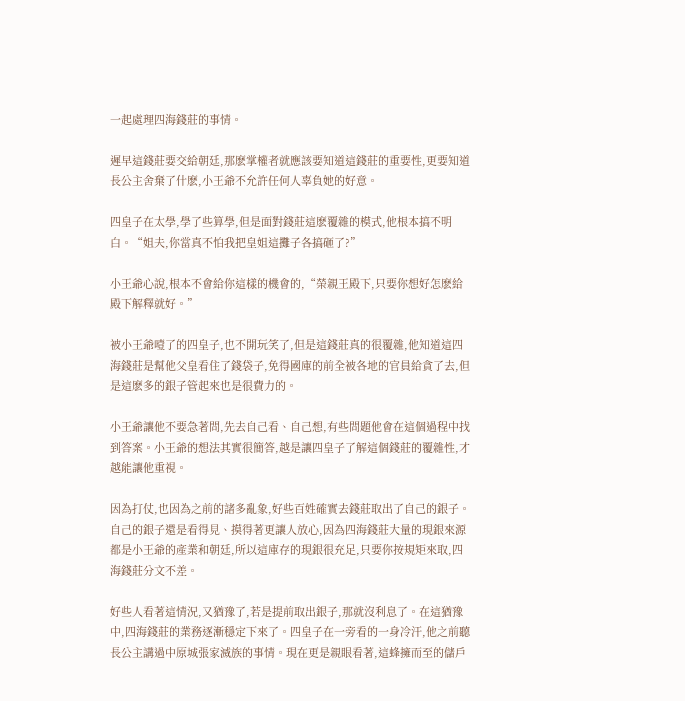一起處理四海錢莊的事情。

遲早這錢莊要交給朝廷,那麽掌權者就應該要知道這錢莊的重要性,更要知道長公主舍棄了什麽,小王爺不允許任何人辜負她的好意。

四皇子在太學,學了些算學,但是面對錢莊這麽覆雜的模式,他根本搞不明白。“姐夫,你當真不怕我把皇姐這攤子各搞砸了?”

小王爺心說,根本不會給你這樣的機會的,“榮親王殿下,只要你想好怎麽給殿下解釋就好。”

被小王爺噎了的四皇子,也不開玩笑了,但是這錢莊真的很覆雜,他知道這四海錢莊是幫他父皇看住了錢袋子,免得國庫的前全被各地的官員給貪了去,但是這麽多的銀子管起來也是很費力的。

小王爺讓他不要急著問,先去自己看、自己想,有些問題他會在這個過程中找到答案。小王爺的想法其實很簡答,越是讓四皇子了解這個錢莊的覆雜性,才越能讓他重視。

因為打仗,也因為之前的諸多亂象,好些百姓確實去錢莊取出了自己的銀子。自己的銀子還是看得見、摸得著更讓人放心,因為四海錢莊大量的現銀來源都是小王爺的產業和朝廷,所以這庫存的現銀很充足,只要你按規矩來取,四海錢莊分文不差。

好些人看著這情況,又猶豫了,若是提前取出銀子,那就沒利息了。在這猶豫中,四海錢莊的業務逐漸穩定下來了。四皇子在一旁看的一身冷汗,他之前聽長公主講過中原城張家滅族的事情。現在更是親眼看著,這蜂擁而至的儲戶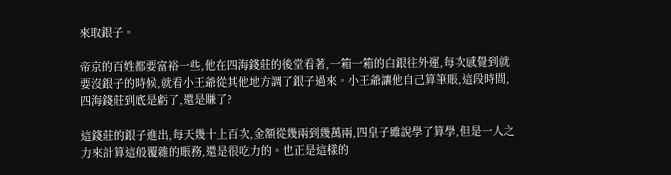來取銀子。

帝京的百姓都要富裕一些,他在四海錢莊的後堂看著,一箱一箱的白銀往外運,每次感覺到就要沒銀子的時候,就看小王爺從其他地方調了銀子過來。小王爺讓他自己算筆賬,這段時間,四海錢莊到底是虧了,還是賺了?

這錢莊的銀子進出,每天幾十上百次,金額從幾兩到幾萬兩,四皇子雖說學了算學,但是一人之力來計算這般覆雜的賬務,還是很吃力的。也正是這樣的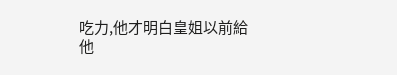吃力,他才明白皇姐以前給他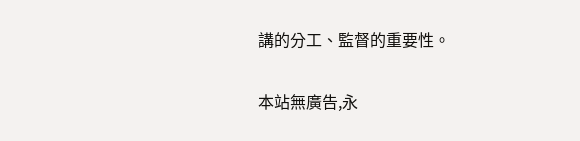講的分工、監督的重要性。

本站無廣告,永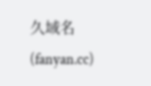久域名(fanyan.cc)